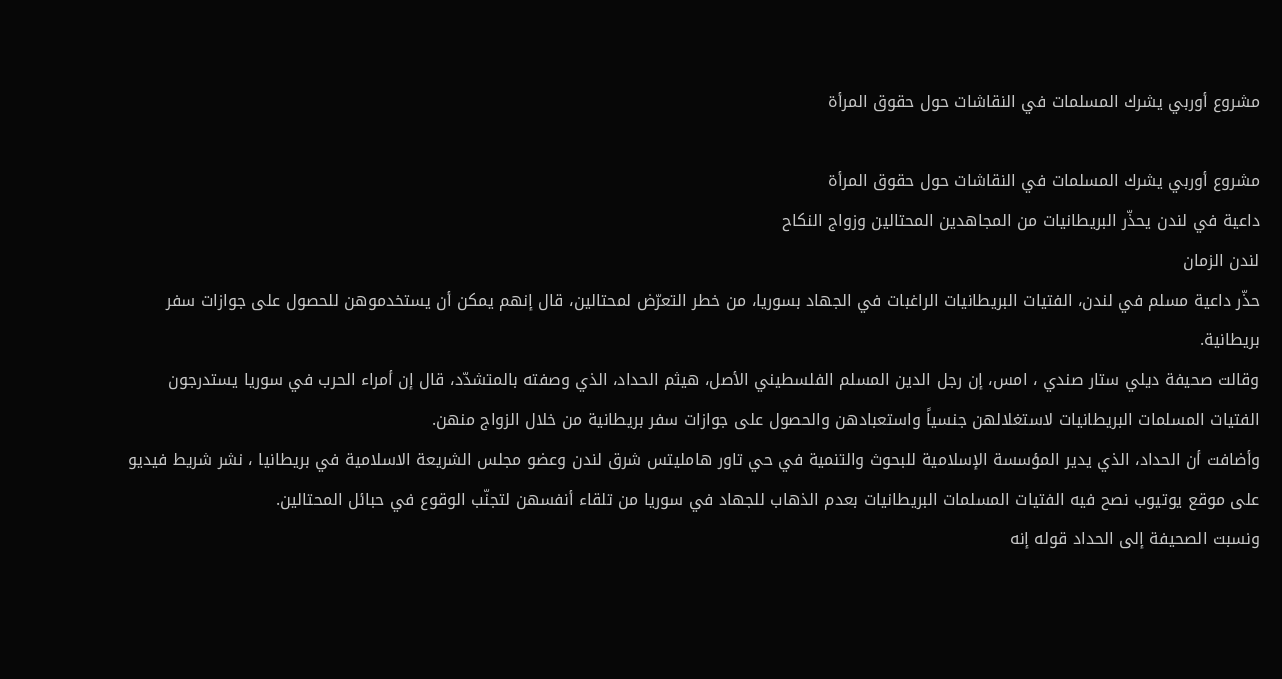مشروع أوربي يشرك المسلمات في النقاشات حول حقوق المرأة

مشروع أوربي يشرك المسلمات في النقاشات حول حقوق المرأة
داعية في لندن يحذّر البريطانيات من المجاهدين المحتالين وزواج النكاح
لندن الزمان
حذّر داعية مسلم في لندن، الفتيات البريطانيات الراغبات في الجهاد بسوريا، من خطر التعرّض لمحتالين، قال إنهم يمكن أن يستخدموهن للحصول على جوازات سفر بريطانية.
وقالت صحيفة ديلي ستار صندي ، امس، إن رجل الدين المسلم الفلسطيني الأصل، هيثم الحداد، الذي وصفته بالمتشدّد، قال إن أمراء الحرب في سوريا يستدرجون الفتيات المسلمات البريطانيات لاستغلالهن جنسياً واستعبادهن والحصول على جوازات سفر بريطانية من خلال الزواج منهن.
وأضافت أن الحداد، الذي يدير المؤسسة الإسلامية للبحوث والتنمية في حي تاور هامليتس شرق لندن وعضو مجلس الشريعة الاسلامية في بريطانيا ، نشر شريط فيديو على موقع يوتيوب نصح فيه الفتيات المسلمات البريطانيات بعدم الذهاب للجهاد في سوريا من تلقاء أنفسهن لتجنّب الوقوع في حبائل المحتالين.
ونسبت الصحيفة إلى الحداد قوله إنه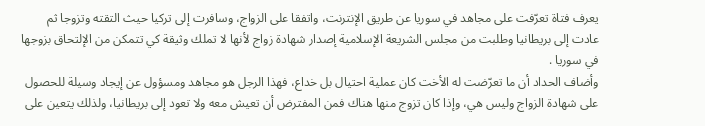يعرف فتاة تعرّفت على مجاهد في سوريا عن طريق الإنترنت، واتفقا على الزواج، وسافرت إلى تركيا حيث التقته وتزوجا ثم عادت إلى بريطانيا وطلبت من مجلس الشريعة الإسلامية إصدار شهادة زواج لأنها لا تملك وثيقة كي تتمكن من الإلتحاق بزوجها في سوريا .
وأضاف الحداد أن ما تعرّضت له الأخت كان عملية احتيال بل خداع، فهذا الرجل هو مجاهد ومسؤول عن إيجاد وسيلة للحصول على شهادة الزواج وليس هي، وإذا كان تزوج منها هناك فمن المفترض أن تعيش معه ولا تعود إلى بريطانيا، ولذلك يتعين على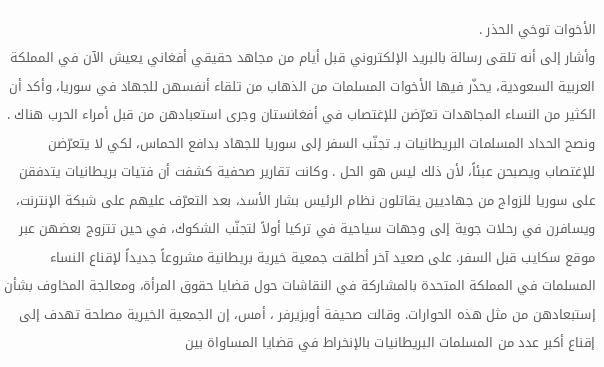الأخوات توخي الحذر .
وأشار إلى أنه تلقى رسالة بالبريد الإلكتروني قبل أيام من مجاهد حقيقي أفغاني يعيش الآن في المملكة العربية السعودية، يحذّر فيها الأخوات المسلمات من الذهاب من تلقاء أنفسهن للجهاد في سوريا، وأكد أن الكثير من النساء المجاهدات تعرّضن للإغتصاب في أفغانستان وجرى استعبادهن من قبل أمراء الحرب هناك .
ونصح الحداد المسلمات البريطانيات بـ تجنّب السفر إلى سوريا للجهاد بدافع الحماس، لكي لا يتعرّضن للإغتصاب ويصبحن عبئاً، لأن ذلك ليس هو الحل . وكانت تقارير صحفية كشفت أن فتيات بريطانيات يتدفقن على سوريا للزواج من جهاديين يقاتلون نظام الرئيس بشار الأسد، بعد التعرّف عليهم على شبكة الإنترنت، ويسافرن في رحلات جوية إلى وجهات سياحية في تركيا أولاً لتجنّب الشكوك، في حين تتزوج بعضهن عبر موقع سكايب قبل السفر. على صعيد آخر أطلقت جمعية خيرية بريطانية مشروعاً جديداً لإقناع النساء المسلمات في المملكة المتحدة بالمشاركة في النقاشات حول قضايا حقوق المرأة، ومعالجة المخاوف بشأن إستبعادهن من مثل هذه الحوارات. وقالت صحيفة أوبزيرفر ، أمس، إن الجمعية الخيرية مصلحة تهدف إلى إقناع أكبر عدد من المسلمات البريطانيات بالإنخراط في قضايا المساواة بين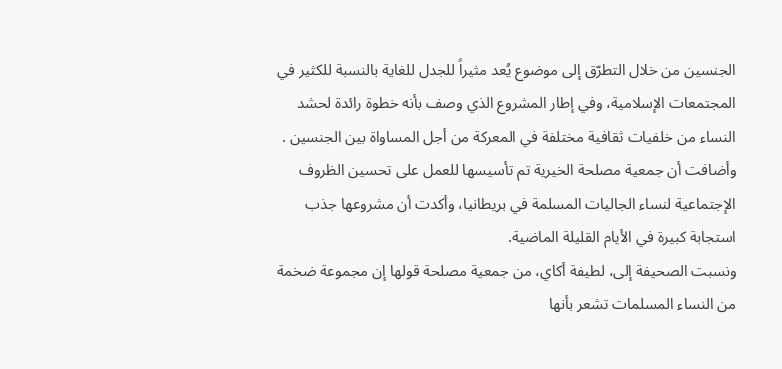الجنسين من خلال التطرّق إلى موضوع يُعد مثيراً للجدل للغاية بالنسبة للكثير في المجتمعات الإسلامية، وفي إطار المشروع الذي وصف بأنه خطوة رائدة لحشد النساء من خلفيات ثقافية مختلفة في المعركة من أجل المساواة بين الجنسين .
وأضافت أن جمعية مصلحة الخيرية تم تأسيسها للعمل على تحسين الظروف الإجتماعية لنساء الجاليات المسلمة في بريطانيا، وأكدت أن مشروعها جذب استجابة كبيرة في الأيام القليلة الماضية.
ونسبت الصحيفة إلى، لطيفة أكاي، من جمعية مصلحة قولها إن مجموعة ضخمة من النساء المسلمات تشعر بأنها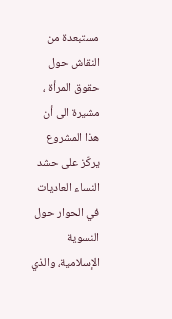مستبعدة من النقاش حول حقوق المرأة ، مشيرة الى أن هذا المشروع يركّز على حشد النساء العاديات في الحوار حول النسوية الإسلامية، والذي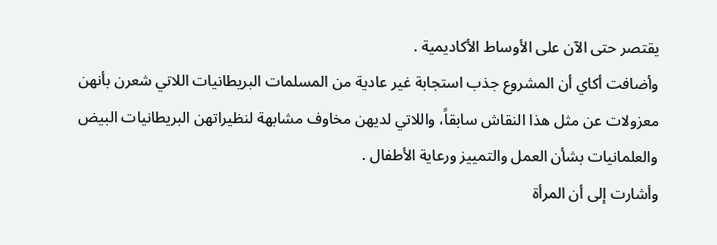يقتصر حتى الآن على الأوساط الأكاديمية .
وأضافت أكاي أن المشروع جذب استجابة غير عادية من المسلمات البريطانيات اللاتي شعرن بأنهن معزولات عن مثل هذا النقاش سابقاً، واللاتي لديهن مخاوف مشابهة لنظيراتهن البريطانيات البيض والعلمانيات بشأن العمل والتمييز ورعاية الأطفال .
وأشارت إلى أن المرأة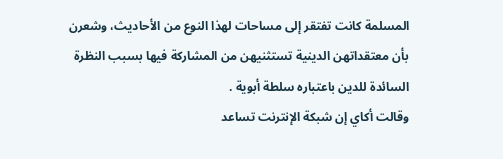المسلمة كانت تفتقر إلى مساحات لهذا النوع من الأحاديث، وشعرن بأن معتقداتهن الدينية تستثنيهن من المشاركة فيها بسبب النظرة السائدة للدين باعتباره سلطة أبوية .
وقالت أكاي إن شبكة الإنترنت تساعد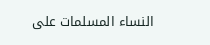النساء المسلمات على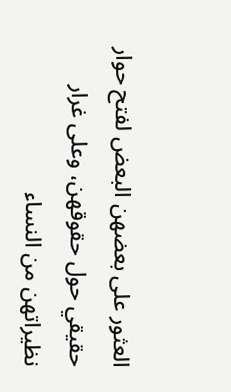العثور على بعضهن البعض لفتح حوار حقيقي حول حقوقهن، وعلى غرار نظيراتهن من النساء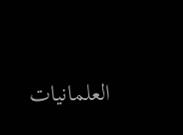العلمانيات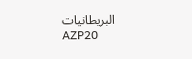البريطانيات
AZP20